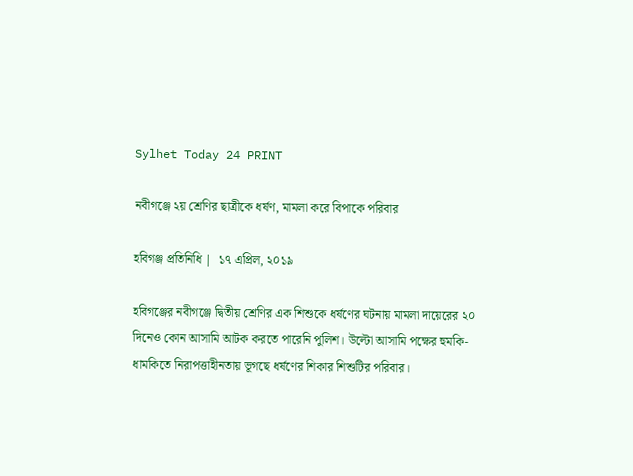Sylhet Today 24 PRINT

নবীগঞ্জে ২য় শ্রেণির ছাত্রীকে ধর্ষণ, মামলা করে বিপাকে পরিবার

হবিগঞ্জ প্রতিনিধি |  ১৭ এপ্রিল, ২০১৯

হবিগঞ্জের নবীগঞ্জে দ্বিতীয় শ্রেণির এক শিশুকে ধর্ষণের ঘটনায় মামলা দায়েরের ২০ দিনেও কোন আসামি আটক করতে পারেনি পুলিশ। উল্টো আসামি পক্ষের হুমকি-ধামকিতে নিরাপত্তাহীনতায় ভূগছে ধর্ষণের শিকার শিশুটির পরিবার।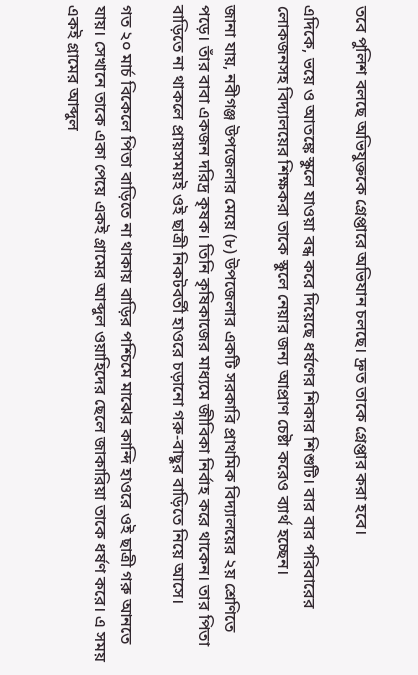তবে পুলিশ বলছে অভিযুক্তকে গ্রেপ্তারে অভিযান চলছে। দ্রুত তাকে গ্রেপ্তার করা হবে।

এদিকে, ভয়ে ও আতঙ্কে স্কুলে যাওয়া বন্ধ করে দিয়েছে ধর্ষণের শিকার শিশুটি। বার বার পরিবারের লোকজনসহ বিদ্যালয়ের শিক্ষকরা তাকে স্কুলে নেয়ার জন্য আপ্রাণ চেষ্টা করেও ব্যার্থ হচ্ছেন।

জানা যায়, নবীগঞ্জ উপজেলার মেয়ে (৮) উপজেলার একটি সরকারি প্রাথমিক বিদ্যালয়ের ২য় শ্রেণিতে পড়ে। তাঁর বাবা একজন দরিদ্র কৃষক। তিনি কৃষিকাজের মাধ্যমে জীবিকা নির্বাহ করে থাকেন। তার পিতা বাড়িতে না থাকলে প্রায়সময়ই ওই ছাত্রী নিকটবর্তী হাওরে চড়ানো গরু-বাছুর বাড়িতে নিয়ে আসে।

গত ২০ মার্চ বিকেলে পিতা বাড়িতে না থাকায় বাড়ির পশ্চিমে মাঝের কান্দি হাওরে ওই ছাত্রী গরু আনতে যায়। সেখানে তাকে একা পেয়ে একই গ্রামের আব্দুল ওয়াহিদের ছেলে জাকারিয়া তাকে ধর্ষণ করে। এ সময় একই গ্রামের আব্দুল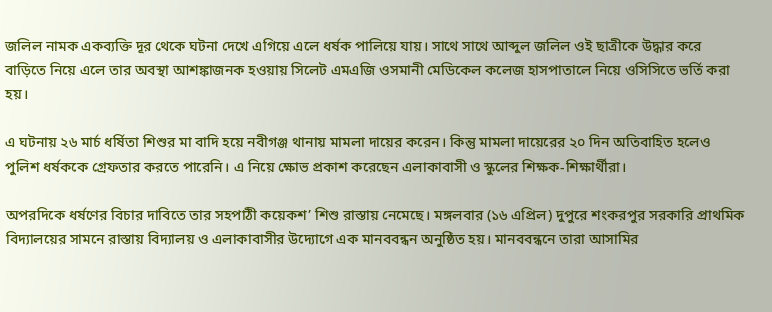জলিল নামক একব্যক্তি দূর থেকে ঘটনা দেখে এগিয়ে এলে ধর্ষক পালিয়ে যায়। সাথে সাথে আব্দুল জলিল ওই ছাত্রীকে উদ্ধার করে বাড়িতে নিয়ে এলে তার অবস্থা আশঙ্কাজনক হওয়ায় সিলেট এমএজি ওসমানী মেডিকেল কলেজ হাসপাতালে নিয়ে ওসিসিতে ভর্তি করা হয়।

এ ঘটনায় ২৬ মার্চ ধর্ষিতা শিশুর মা বাদি হয়ে নবীগঞ্জ থানায় মামলা দায়ের করেন। কিন্তু মামলা দায়েরের ২০ দিন অতিবাহিত হলেও পুলিশ ধর্ষককে গ্রেফতার করতে পারেনি। এ নিয়ে ক্ষোভ প্রকাশ করেছেন এলাকাবাসী ও স্কুলের শিক্ষক-শিক্ষার্থীরা।

অপরদিকে ধর্ষণের বিচার দাবিতে তার সহপাঠী কয়েকশ’ শিশু রাস্তায় নেমেছে। মঙ্গলবার (১৬ এপ্রিল) দুপুরে শংকরপুর সরকারি প্রাথমিক বিদ্যালয়ের সামনে রাস্তায় বিদ্যালয় ও এলাকাবাসীর উদ্যোগে এক মানববন্ধন অনুষ্ঠিত হয়। মানববন্ধনে তারা আসামির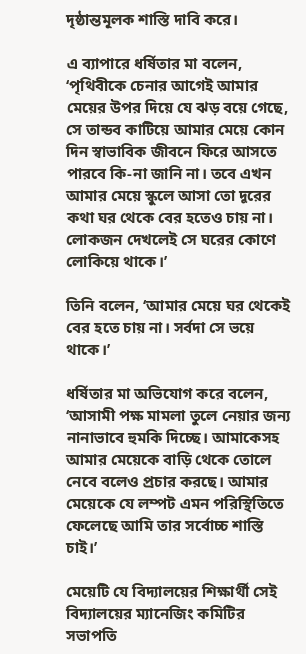দৃষ্ঠান্তমূলক শাস্তি দাবি করে।

এ ব্যাপারে ধর্ষিতার মা বলেন, ‘পৃথিবীকে চেনার আগেই আমার মেয়ের উপর দিয়ে যে ঝড় বয়ে গেছে, সে তান্ডব কাটিয়ে আমার মেয়ে কোন দিন স্বাভাবিক জীবনে ফিরে আসতে পারবে কি-না জানি না। তবে এখন আমার মেয়ে স্কুলে আসা তো দূরের কথা ঘর থেকে বের হতেও চায় না। লোকজন দেখলেই সে ঘরের কোণে লোকিয়ে থাকে।’

তিনি বলেন, ‘আমার মেয়ে ঘর থেকেই বের হতে চায় না। সর্বদা সে ভয়ে থাকে।’

ধর্ষিতার মা অভিযোগ করে বলেন, ‘আসামী পক্ষ মামলা তুলে নেয়ার জন্য নানাভাবে হুমকি দিচ্ছে। আমাকেসহ আমার মেয়েকে বাড়ি থেকে তোলে নেবে বলেও প্রচার করছে। আমার মেয়েকে যে লম্পট এমন পরিস্থিতিতে ফেলেছে আমি তার সর্বোচ্চ শাস্তি চাই।’

মেয়েটি যে বিদ্যালয়ের শিক্ষার্থী সেই বিদ্যালয়ের ম্যানেজিং কমিটির সভাপতি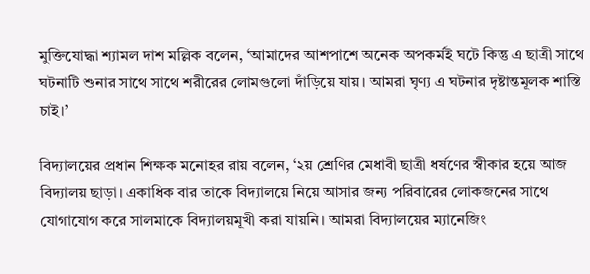মুক্তিযোদ্ধা শ্যামল দাশ মল্লিক বলেন, ‘আমাদের আশপাশে অনেক অপকর্মই ঘটে কিন্তু এ ছাত্রী সাথে ঘটনাটি শুনার সাথে সাথে শরীরের লোমগুলো দাঁড়িয়ে যায়। আমরা ঘৃণ্য এ ঘটনার দৃষ্টান্তমূলক শাস্তি চাই।’

বিদ্যালয়ের প্রধান শিক্ষক মনোহর রায় বলেন, ‘২য় শ্রেণির মেধাবী ছাত্রী ধর্ষণের স্বীকার হয়ে আজ বিদ্যালয় ছাড়া। একাধিক বার তাকে বিদ্যালয়ে নিয়ে আসার জন্য পরিবারের লোকজনের সাথে যোগাযোগ করে সালমাকে বিদ্যালয়মূখী করা যায়নি। আমরা বিদ্যালয়ের ম্যানেজিং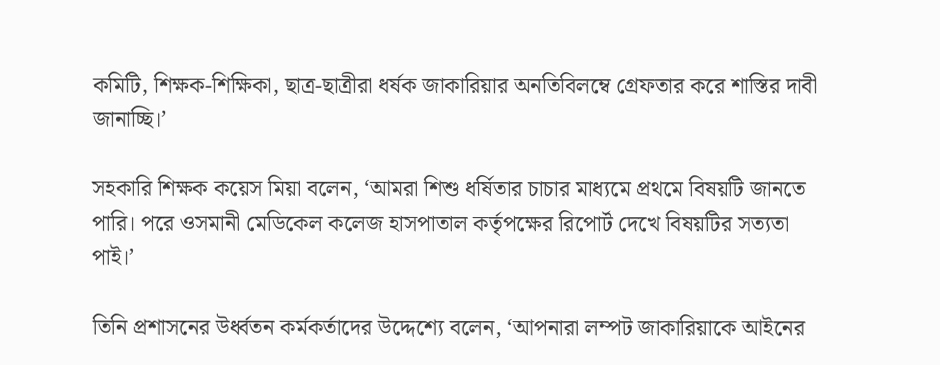কমিটি, শিক্ষক-শিক্ষিকা, ছাত্র-ছাত্রীরা ধর্ষক জাকারিয়ার অনতিবিলম্বে গ্রেফতার করে শাস্তির দাবী জানাচ্ছি।’

সহকারি শিক্ষক কয়েস মিয়া বলেন, ‘আমরা শিশু ধর্ষিতার চাচার মাধ্যমে প্রথমে বিষয়টি জানতে পারি। পরে ওসমানী মেডিকেল কলেজ হাসপাতাল কর্তৃপক্ষের রিপোর্ট দেখে বিষয়টির সত্যতা পাই।’

তিনি প্রশাসনের উর্ধ্বতন কর্মকর্তাদের উদ্দেশ্যে বলেন, ‘আপনারা লম্পট জাকারিয়াকে আইনের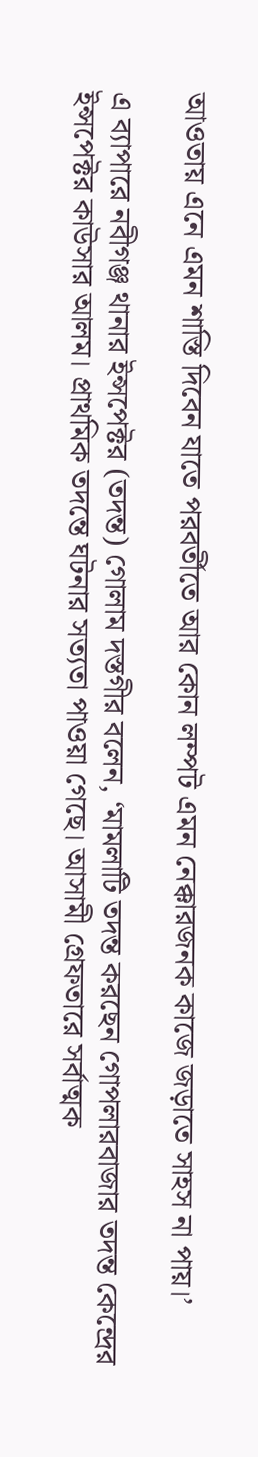আওতায় এনে এমন শাস্তি দিবেন যাতে পরবর্তীতে আর কোন লম্পট এমন নেক্কারজনক কাজে জড়াতে সাহস না পায়।’

এ ব্যাপারে নবীগঞ্জ থানার ইন্সপেক্টর (তদন্ত) গোলাম দস্তগীর বলেন, ‘মামলাটি তদন্ত করছেন গোপলারবাজার তদন্ত কেন্দ্রের ইন্সপেক্টর কাউসার আলম। প্রাথমিক তদন্তে ঘটনার সত্যতা পাওয়া গেছে। আসামী গ্রেফতারে সর্বাত্মক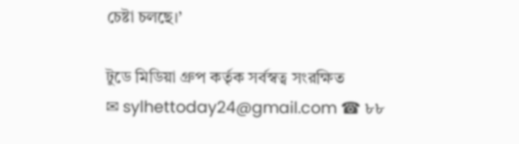চেষ্টা চলছে।’

টুডে মিডিয়া গ্রুপ কর্তৃক সর্বস্বত্ব সংরক্ষিত
✉ sylhettoday24@gmail.com ☎ ৮৮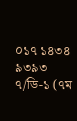০১৭ ১৪৩৪ ৯৩৯৩
৭/ডি-১ (৭ম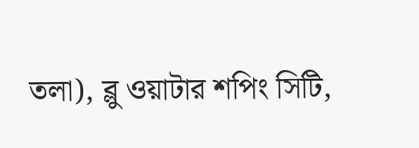তলা), ব্লু ওয়াটার শপিং সিটি,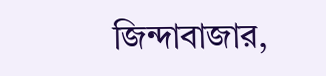জিন্দাবাজার,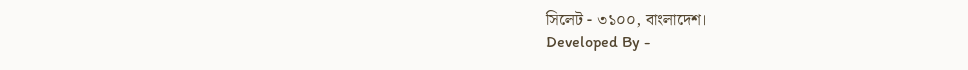সিলেট - ৩১০০, বাংলাদেশ।
Developed By -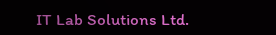IT Lab Solutions Ltd.